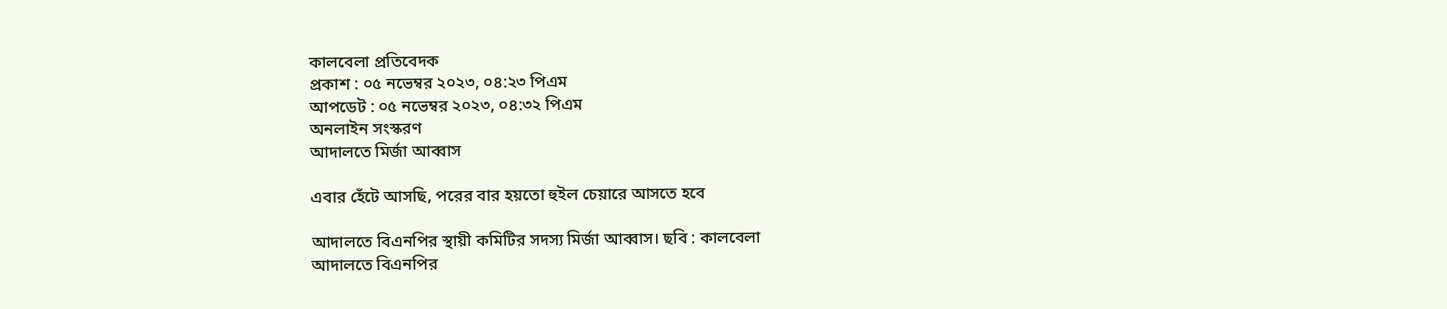কালবেলা প্রতিবেদক
প্রকাশ : ০৫ নভেম্বর ২০২৩, ০৪:২৩ পিএম
আপডেট : ০৫ নভেম্বর ২০২৩, ০৪:৩২ পিএম
অনলাইন সংস্করণ
আদালতে মির্জা আব্বাস

এবার হেঁটে আসছি, পরের বার হয়তো হুইল চেয়ারে আসতে হবে

আদালতে বিএনপির স্থায়ী কমিটির সদস্য মির্জা আব্বাস। ছবি : কালবেলা
আদালতে বিএনপির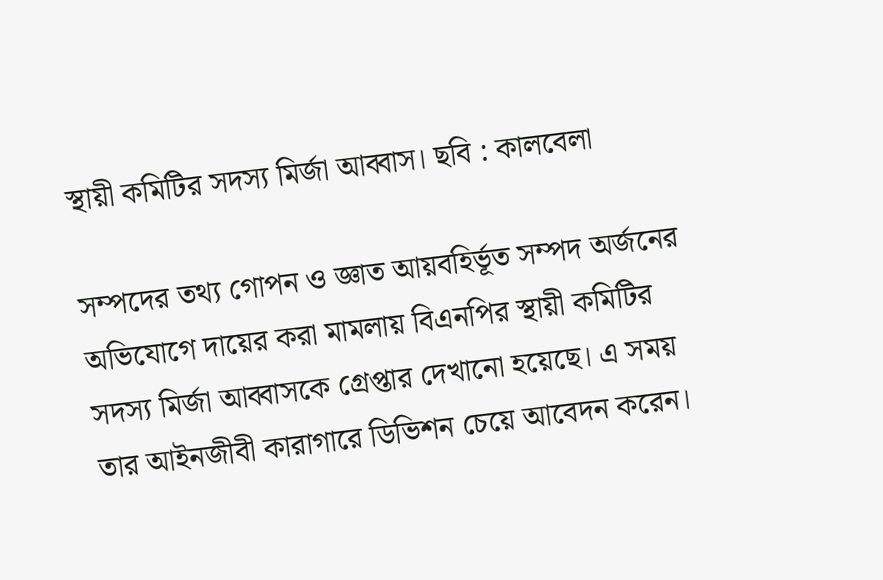স্থায়ী কমিটির সদস্য মির্জা আব্বাস। ছবি : কালবেলা

সম্পদের তথ্য গোপন ও জ্ঞাত আয়বহির্ভূত সম্পদ অর্জনের অভিযোগে দায়ের করা মামলায় বিএনপির স্থায়ী কমিটির সদস্য মির্জা আব্বাসকে গ্রেপ্তার দেখানো হয়েছে। এ সময় তার আইনজীবী কারাগারে ডিভিশন চেয়ে আবেদন করেন।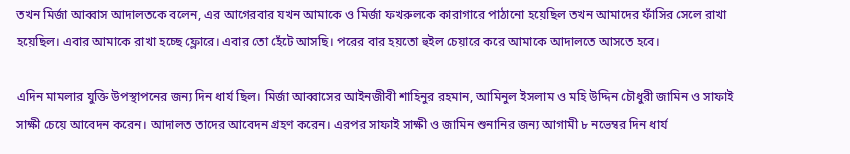তখন মির্জা আব্বাস আদালতকে বলেন, এর আগেরবার যখন আমাকে ও মির্জা ফখরুলকে কারাগারে পাঠানো হয়েছিল তখন আমাদের ফাঁসির সেলে রাখা হয়েছিল। এবার আমাকে রাখা হচ্ছে ফ্লোরে। এবার তো হেঁটে আসছি। পরের বার হয়তো হুইল চেয়ারে করে আমাকে আদালতে আসতে হবে।

এদিন মামলার যুক্তি উপস্থাপনের জন্য দিন ধার্য ছিল। মির্জা আব্বাসের আইনজীবী শাহিনুর রহমান, আমিনুল ইসলাম ও মহি উদ্দিন চৌধুরী জামিন ও সাফাই সাক্ষী চেয়ে আবেদন করেন। আদালত তাদের আবেদন গ্রহণ করেন। এরপর সাফাই সাক্ষী ও জামিন শুনানির জন্য আগামী ৮ নভেম্বর দিন ধার্য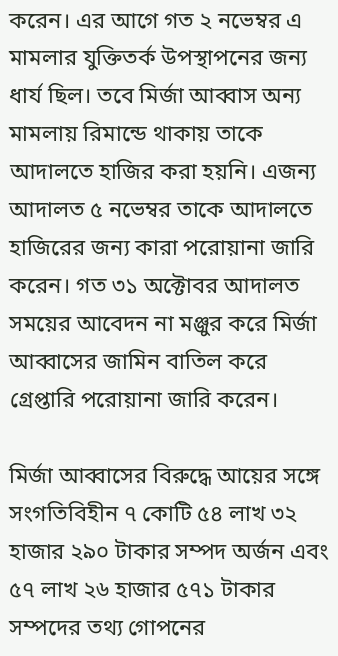করেন। এর আগে গত ২ নভেম্বর এ মামলার যুক্তিতর্ক উপস্থাপনের জন্য ধার্য ছিল। তবে মির্জা আব্বাস অন্য মামলায় রিমান্ডে থাকায় তাকে আদালতে হাজির করা হয়নি। এজন্য আদালত ৫ নভেম্বর তাকে আদালতে হাজিরের জন্য কারা পরোয়ানা জারি করেন। গত ৩১ অক্টোবর আদালত সময়ের আবেদন না মঞ্জুর করে মির্জা আব্বাসের জামিন বাতিল করে গ্রেপ্তারি পরোয়ানা জারি করেন।

মির্জা আব্বাসের বিরুদ্ধে আয়ের সঙ্গে সংগতিবিহীন ৭ কোটি ৫৪ লাখ ৩২ হাজার ২৯০ টাকার সম্পদ অর্জন এবং ৫৭ লাখ ২৬ হাজার ৫৭১ টাকার সম্পদের তথ্য গোপনের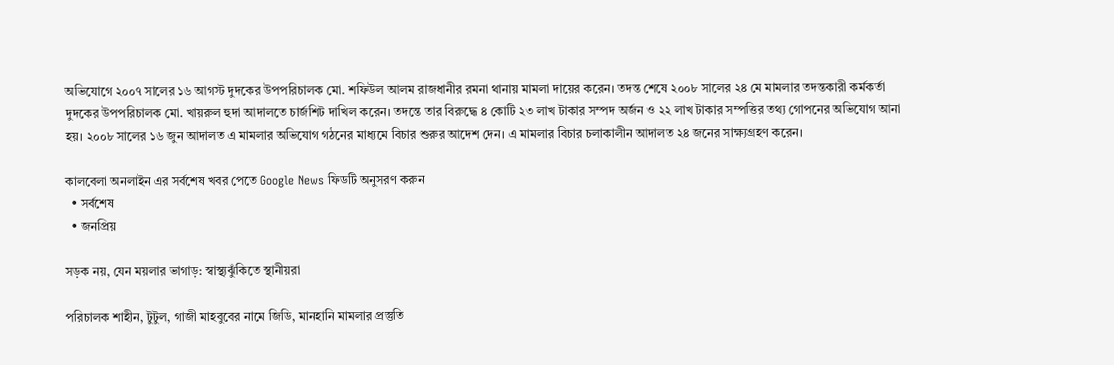অভিযোগে ২০০৭ সালের ১৬ আগস্ট দুদকের উপপরিচালক মো. শফিউল আলম রাজধানীর রমনা থানায় মামলা দায়ের করেন। তদন্ত শেষে ২০০৮ সালের ২৪ মে মামলার তদন্তকারী কর্মকর্তা দুদকের উপপরিচালক মো. খায়রুল হুদা আদালতে চার্জশিট দাখিল করেন। তদন্তে তার বিরুদ্ধে ৪ কোটি ২৩ লাখ টাকার সম্পদ অর্জন ও ২২ লাখ টাকার সম্পত্তির তথ্য গোপনের অভিযোগ আনা হয়। ২০০৮ সালের ১৬ জুন আদালত এ মামলার অভিযোগ গঠনের মাধ্যমে বিচার শুরুর আদেশ দেন। এ মামলার বিচার চলাকালীন আদালত ২৪ জনের সাক্ষ্যগ্রহণ করেন।

কালবেলা অনলাইন এর সর্বশেষ খবর পেতে Google News ফিডটি অনুসরণ করুন
  • সর্বশেষ
  • জনপ্রিয়

সড়ক নয়, যেন ময়লার ভাগাড়: স্বাস্থ্যঝুঁকিতে স্থানীয়রা

পরিচালক শাহীন, টুটুল, গাজী মাহবুবের নামে জিডি, মানহানি মামলার প্রস্তুতি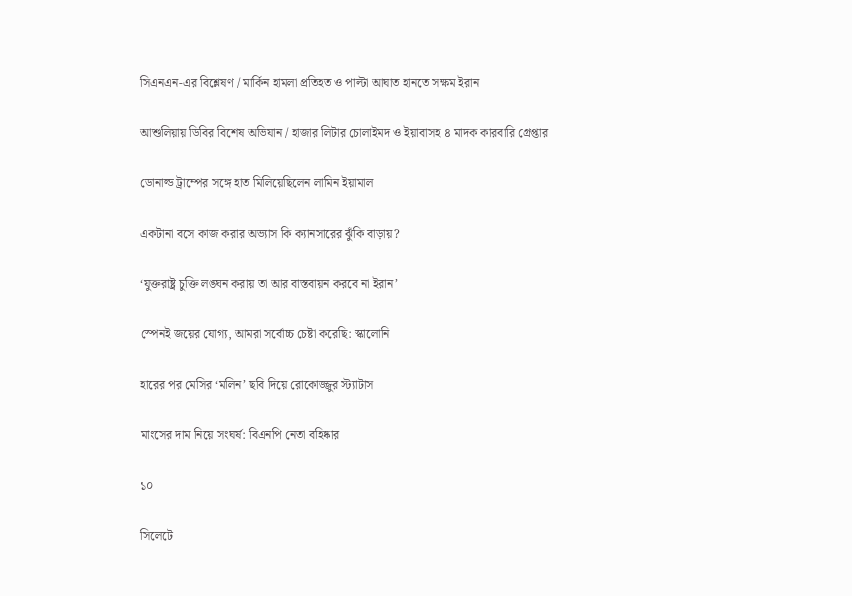সিএনএন-এর বিশ্লেষণ / মার্কিন হামলা প্রতিহত ও পাল্টা আঘাত হানতে সক্ষম ইরান

আশুলিয়ায় ডিবির বিশেষ অভিযান / হাজার লিটার চোলাইমদ ও ইয়াবাসহ ৪ মাদক কারবারি গ্রেপ্তার

ডোনাল্ড ট্রাম্পের সঙ্গে হাত মিলিয়েছিলেন লামিন ইয়ামাল

একটানা বসে কাজ করার অভ্যাস কি ক্যানসারের ঝুঁকি বাড়ায়?

‘যুক্তরাষ্ট্র চুক্তি লঙ্ঘন করায় তা আর বাস্তবায়ন করবে না ইরান’

স্পেনই জয়ের যোগ্য, আমরা সর্বোচ্চ চেষ্টা করেছি: স্কালোনি

হারের পর মেসির ‘মলিন’ ছবি দিয়ে রোকোজ্জুর স্ট্যাটাস

মাংসের দাম নিয়ে সংঘর্ষ: বিএনপি নেতা বহিষ্কার

১০

সিলেটে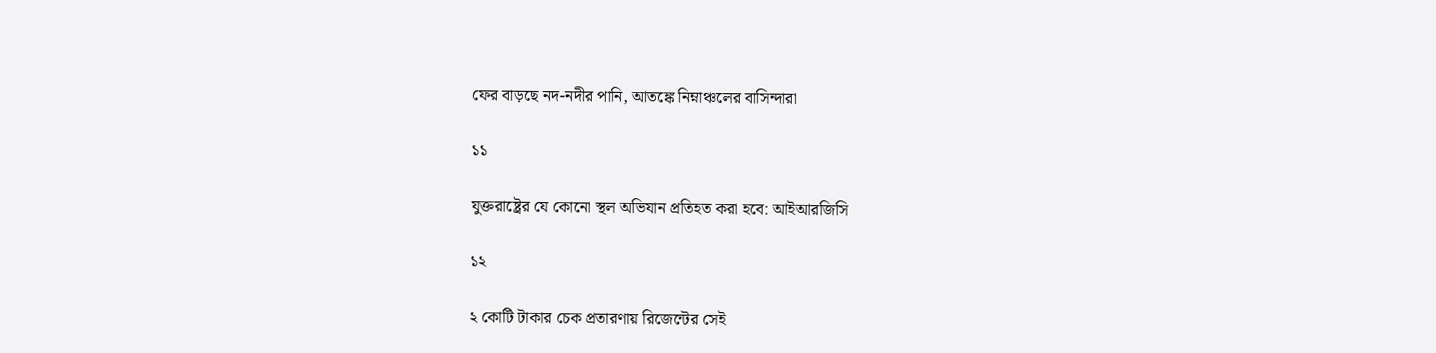ফের বাড়ছে নদ-নদীর পানি, আতঙ্কে নিম্নাঞ্চলের বাসিন্দারা

১১

যুক্তরাষ্ট্রের যে কোনো স্থল অভিযান প্রতিহত করা হবে: আইআরজিসি

১২

২ কোটি টাকার চেক প্রতারণায় রিজেন্টের সেই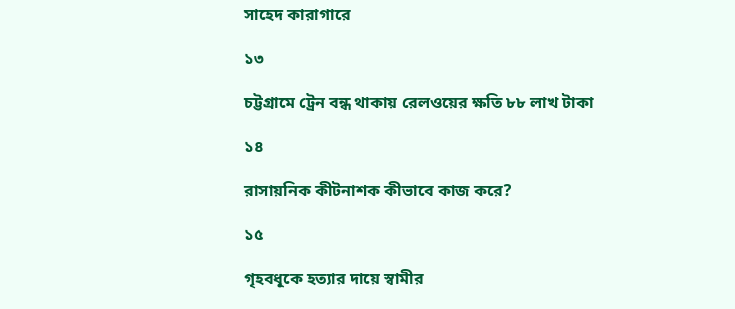সাহেদ কারাগারে

১৩

চট্টগ্রামে ট্রেন বন্ধ থাকায় রেলওয়ের ক্ষতি ৮৮ লাখ টাকা

১৪

রাসায়নিক কীটনাশক কীভাবে কাজ করে?

১৫

গৃহবধূকে হত্যার দায়ে স্বামীর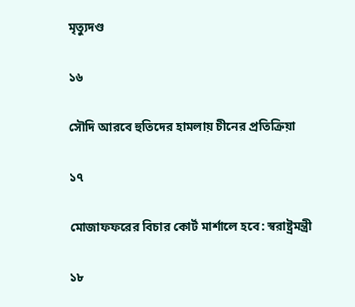মৃত্যুদণ্ড

১৬

সৌদি আরবে হুতিদের হামলায় চীনের প্রতিক্রিয়া

১৭

মোজাফফরের বিচার কোর্ট মার্শালে হবে: স্বরাষ্ট্রমন্ত্রী

১৮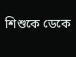শিশুকে ডেকে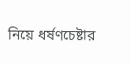নিয়ে ধর্ষণচেষ্টার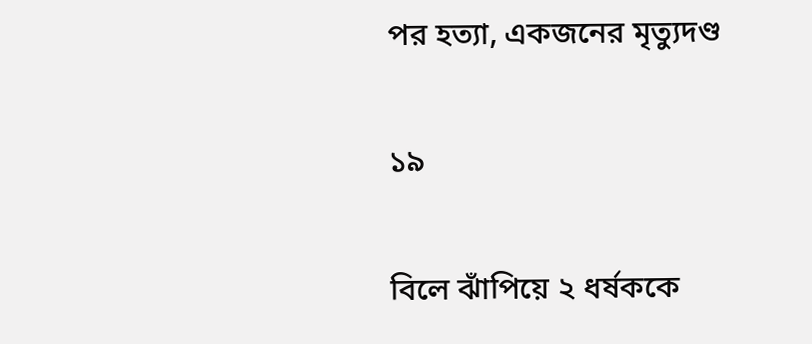পর হত্যা, একজনের মৃত্যুদণ্ড

১৯

বিলে ঝাঁপিয়ে ২ ধর্ষককে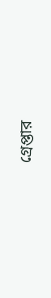গ্রেপ্তার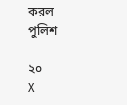করল পুলিশ

২০
X